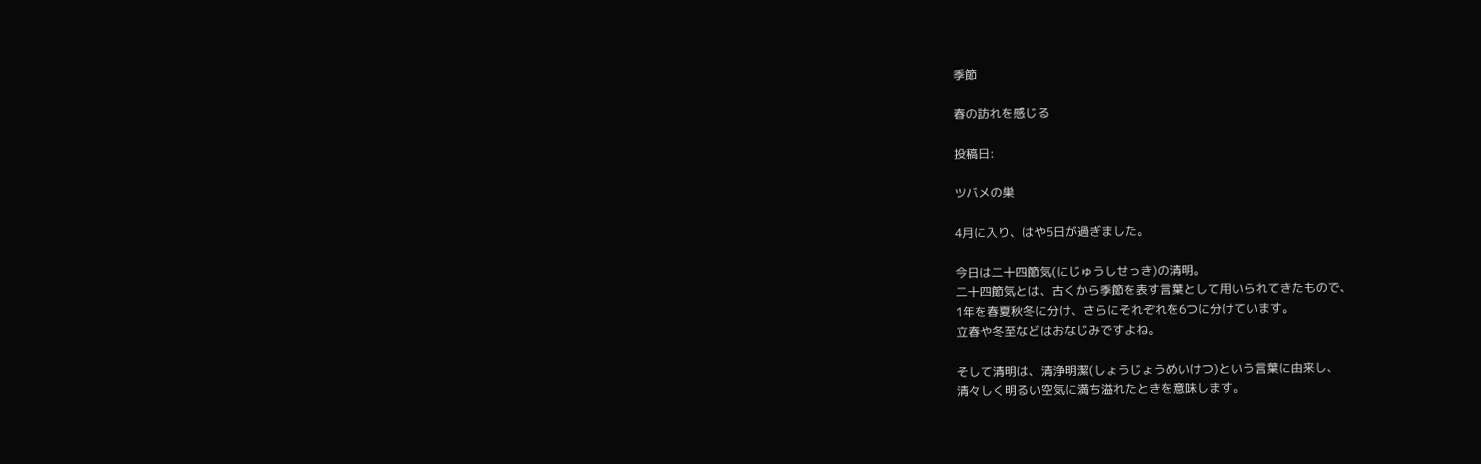季節

春の訪れを感じる

投稿日:

ツバメの巣

4月に入り、はや5日が過ぎました。

今日は二十四節気(にじゅうしせっき)の清明。
二十四節気とは、古くから季節を表す言葉として用いられてきたもので、
1年を春夏秋冬に分け、さらにそれぞれを6つに分けています。
立春や冬至などはおなじみですよね。

そして清明は、清浄明潔(しょうじょうめいけつ)という言葉に由来し、
清々しく明るい空気に満ち溢れたときを意味します。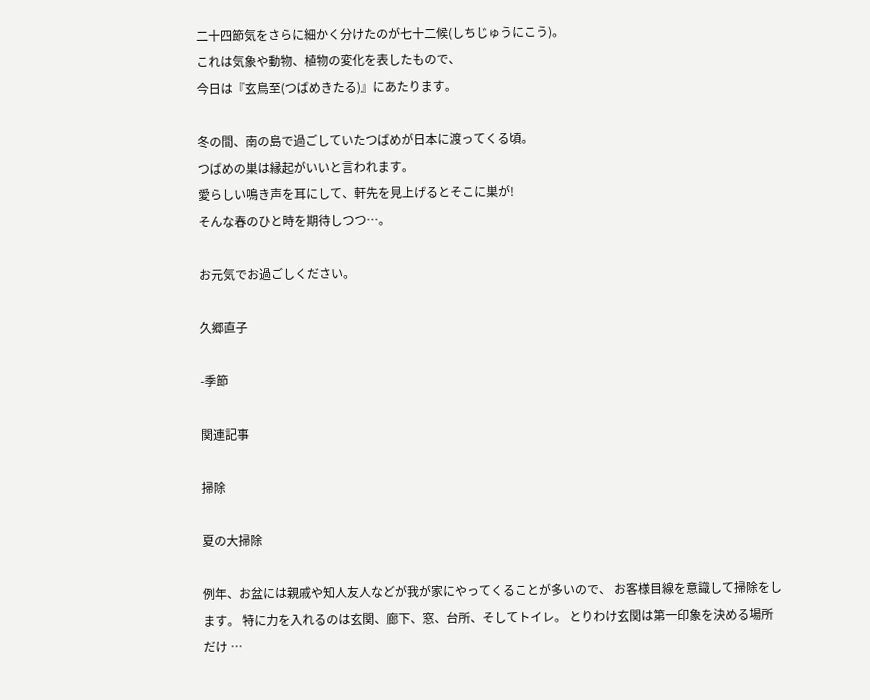二十四節気をさらに細かく分けたのが七十二候(しちじゅうにこう)。
これは気象や動物、植物の変化を表したもので、
今日は『玄鳥至(つばめきたる)』にあたります。

冬の間、南の島で過ごしていたつばめが日本に渡ってくる頃。
つばめの巣は縁起がいいと言われます。
愛らしい鳴き声を耳にして、軒先を見上げるとそこに巣が!
そんな春のひと時を期待しつつ…。

お元気でお過ごしください。

久郷直子

-季節

関連記事

掃除

夏の大掃除

例年、お盆には親戚や知人友人などが我が家にやってくることが多いので、 お客様目線を意識して掃除をします。 特に力を入れるのは玄関、廊下、窓、台所、そしてトイレ。 とりわけ玄関は第一印象を決める場所だけ …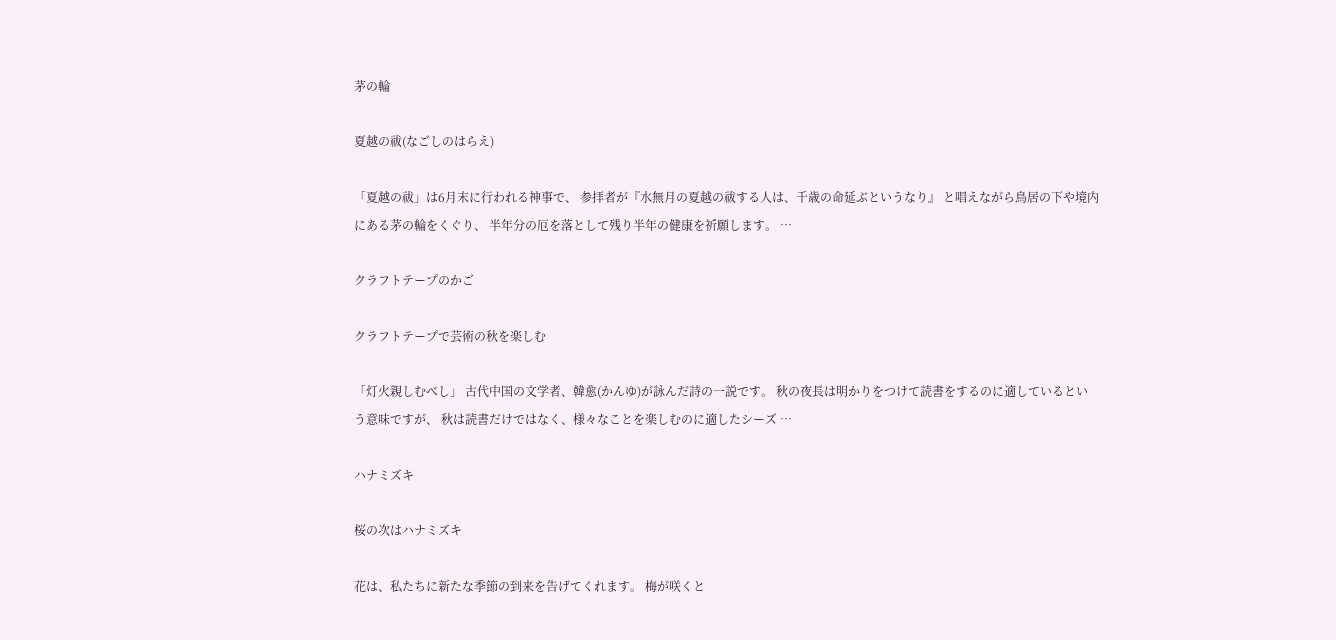茅の輪

夏越の祓(なごしのはらえ)

「夏越の祓」は6月末に行われる神事で、 参拝者が『水無月の夏越の祓する人は、千歳の命延ぶというなり』 と唱えながら鳥居の下や境内にある茅の輪をくぐり、 半年分の厄を落として残り半年の健康を祈願します。 …

クラフトテープのかご

クラフトテープで芸術の秋を楽しむ

「灯火親しむべし」 古代中国の文学者、韓愈(かんゆ)が詠んだ詩の一説です。 秋の夜長は明かりをつけて読書をするのに適しているという意味ですが、 秋は読書だけではなく、様々なことを楽しむのに適したシーズ …

ハナミズキ

桜の次はハナミズキ

花は、私たちに新たな季節の到来を告げてくれます。 梅が咲くと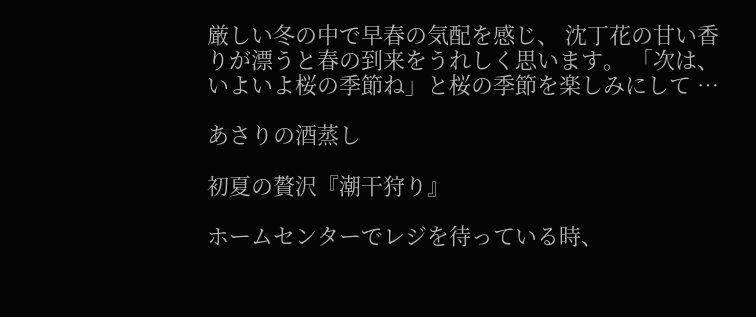厳しい冬の中で早春の気配を感じ、 沈丁花の甘い香りが漂うと春の到来をうれしく思います。 「次は、いよいよ桜の季節ね」と桜の季節を楽しみにして …

あさりの酒蒸し

初夏の贅沢『潮干狩り』

ホームセンターでレジを待っている時、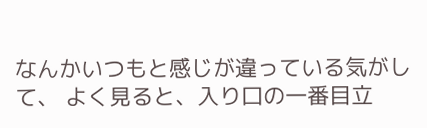なんかいつもと感じが違っている気がして、 よく見ると、入り口の一番目立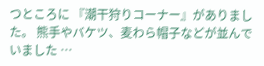つところに 『潮干狩りコーナー』がありました。 熊手やバケツ、麦わら帽子などが並んでいました …